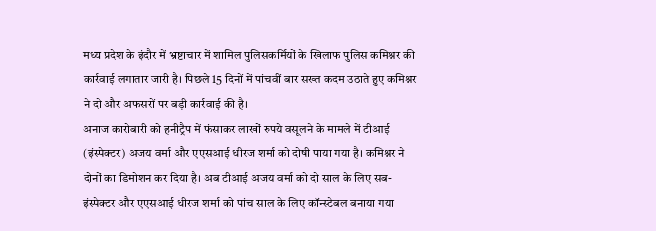मध्य प्रदेश के इंदौर में भ्रष्टाचार में शामिल पुलिसकर्मियों के खिलाफ पुलिस कमिश्नर की कार्रवाई लगातार जारी है। पिछले 15 दिनों में पांचवीं बार सख्त कदम उठाते हुए कमिश्नर ने दो और अफसरों पर बड़ी कार्रवाई की है।
अनाज कारोबारी को हनीट्रैप में फंसाकर लाखों रुपये वसूलने के मामले में टीआई (इंस्पेक्टर) अजय वर्मा और एएसआई धीरज शर्मा को दोषी पाया गया है। कमिश्नर ने दोनों का डिमोशन कर दिया है। अब टीआई अजय वर्मा को दो साल के लिए सब-इंस्पेक्टर और एएसआई धीरज शर्मा को पांच साल के लिए कॉन्स्टेबल बनाया गया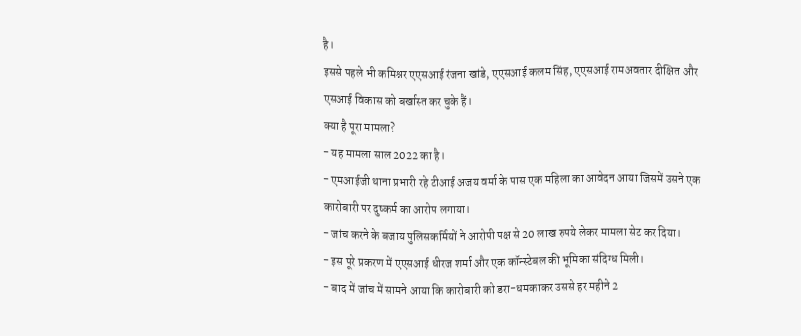है।
इससे पहले भी कमिश्नर एएसआई रंजना खांडे, एएसआई कलम सिंह, एएसआई रामअवतार दीक्षित और एसआई विकास को बर्खास्त कर चुके हैं।
क्या है पूरा मामला?
- यह मामला साल 2022 का है।
- एमआईजी थाना प्रभारी रहे टीआई अजय वर्मा के पास एक महिला का आवेदन आया जिसमें उसने एक कारोबारी पर दुष्कर्म का आरोप लगाया।
- जांच करने के बजाय पुलिसकर्मियों ने आरोपी पक्ष से 20 लाख रुपये लेकर मामला सेट कर दिया।
- इस पूरे प्रकरण में एएसआई धीरज शर्मा और एक कॉन्स्टेबल की भूमिका संदिग्ध मिली।
- बाद में जांच में सामने आया कि कारोबारी को डरा-धमकाकर उससे हर महीने 2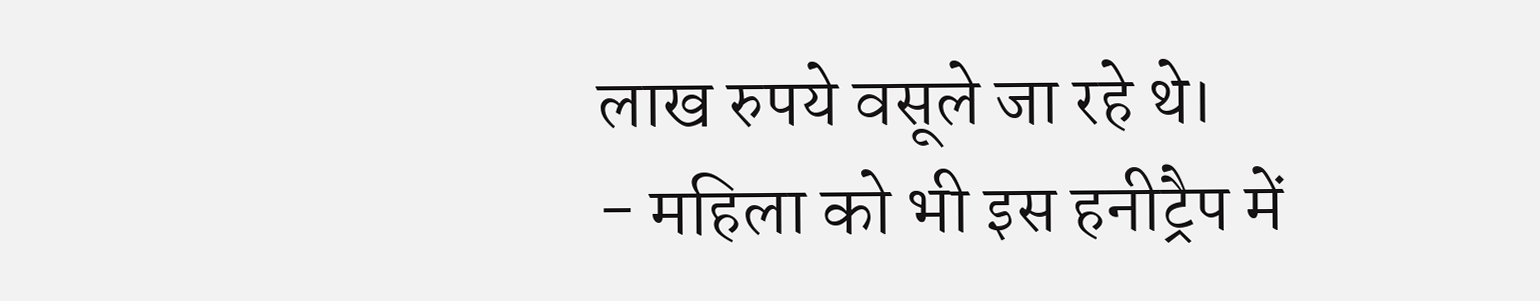लाख रुपये वसूले जा रहे थे।
- महिला को भी इस हनीट्रैप में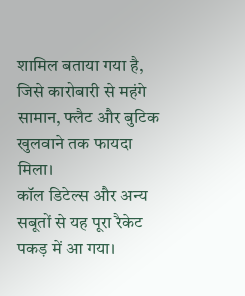शामिल बताया गया है, जिसे कारोबारी से महंगे सामान, फ्लैट और बुटिक खुलवाने तक फायदा मिला।
कॉल डिटेल्स और अन्य सबूतों से यह पूरा रैकेट पकड़ में आ गया।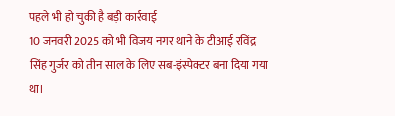पहले भी हो चुकी है बड़ी कार्रवाई
10 जनवरी 2025 को भी विजय नगर थाने के टीआई रविंद्र सिंह गुर्जर को तीन साल के लिए सब-इंस्पेक्टर बना दिया गया था।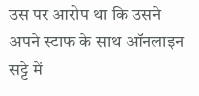उस पर आरोप था कि उसने अपने स्टाफ के साथ ऑनलाइन सट्टे में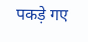पकड़े गए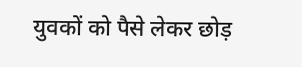युवकों को पैसे लेकर छोड़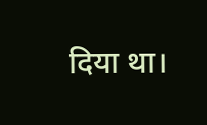दिया था।